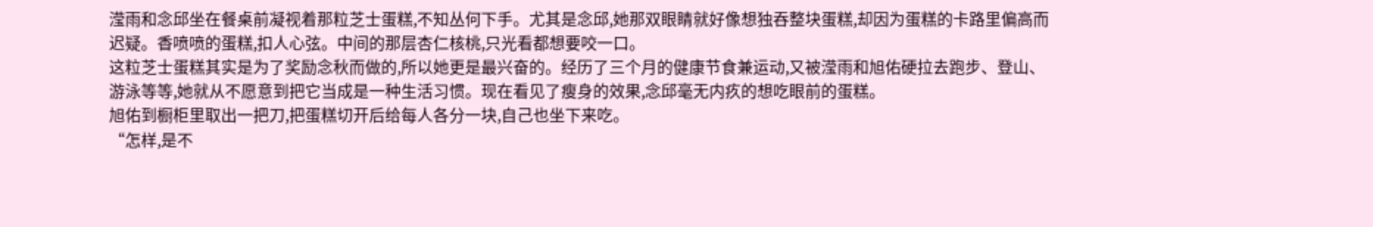滢雨和念邱坐在餐桌前凝视着那粒芝士蛋糕,不知丛何下手。尤其是念邱,她那双眼睛就好像想独吞整块蛋糕,却因为蛋糕的卡路里偏高而迟疑。香喷喷的蛋糕,扣人心弦。中间的那层杏仁核桃,只光看都想要咬一口。
这粒芝士蛋糕其实是为了奖励念秋而做的,所以她更是最兴奋的。经历了三个月的健康节食兼运动,又被滢雨和旭佑硬拉去跑步、登山、游泳等等,她就从不愿意到把它当成是一种生活习惯。现在看见了瘦身的效果,念邱毫无内疚的想吃眼前的蛋糕。
旭佑到橱柜里取出一把刀,把蛋糕切开后给每人各分一块,自己也坐下来吃。
“怎样,是不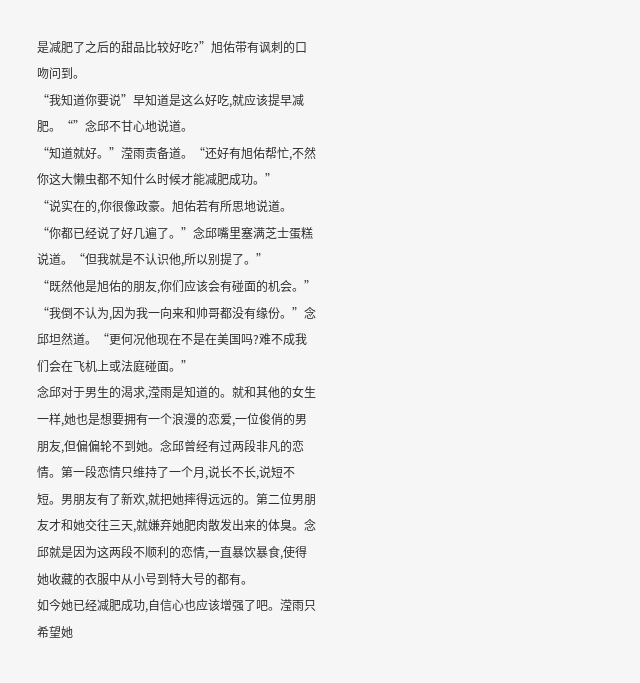是减肥了之后的甜品比较好吃?”旭佑带有讽刺的口吻问到。
“我知道你要说”早知道是这么好吃,就应该提早减肥。“”念邱不甘心地说道。
“知道就好。”滢雨责备道。“还好有旭佑帮忙,不然你这大懒虫都不知什么时候才能减肥成功。”
“说实在的,你很像政豪。旭佑若有所思地说道。
“你都已经说了好几遍了。”念邱嘴里塞满芝士蛋糕说道。“但我就是不认识他,所以别提了。”
“既然他是旭佑的朋友,你们应该会有碰面的机会。”
“我倒不认为,因为我一向来和帅哥都没有缘份。”念邱坦然道。“更何况他现在不是在美国吗?难不成我们会在飞机上或法庭碰面。”
念邱对于男生的渴求,滢雨是知道的。就和其他的女生一样,她也是想要拥有一个浪漫的恋爱,一位俊俏的男朋友,但偏偏轮不到她。念邱曾经有过两段非凡的恋情。第一段恋情只维持了一个月,说长不长,说短不短。男朋友有了新欢,就把她摔得远远的。第二位男朋友才和她交往三天,就嫌弃她肥肉散发出来的体臭。念邱就是因为这两段不顺利的恋情,一直暴饮暴食,使得她收藏的衣服中从小号到特大号的都有。
如今她已经减肥成功,自信心也应该增强了吧。滢雨只希望她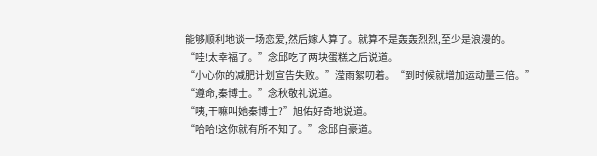能够顺利地谈一场恋爱,然后嫁人算了。就算不是轰轰烈烈,至少是浪漫的。
“哇!太幸福了。”念邱吃了两块蛋糕之后说道。
“小心你的减肥计划宣告失败。”滢雨絮叨着。“到时候就增加运动量三倍。”
“遵命,秦博士。”念秋敬礼说道。
“咦,干嘛叫她秦博士?”旭佑好奇地说道。
“哈哈!这你就有所不知了。”念邱自豪道。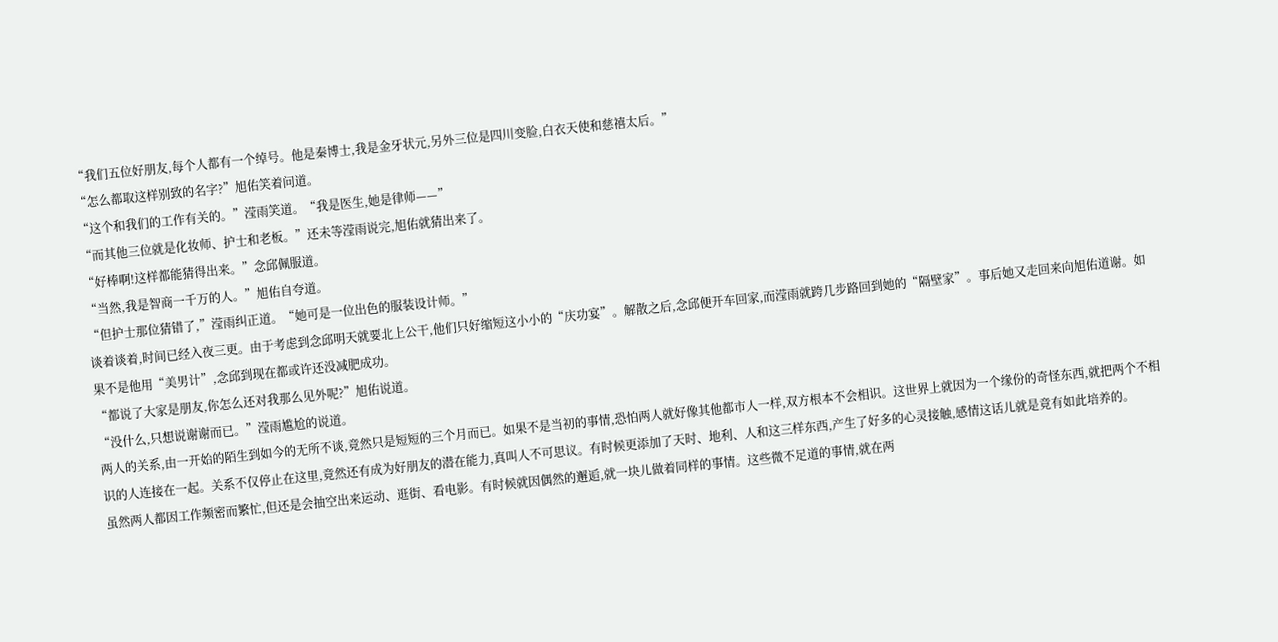“我们五位好朋友,每个人都有一个绰号。他是秦博士,我是金牙状元,另外三位是四川变脸,白衣天使和慈禧太后。”
“怎么都取这样别致的名字?”旭佑笑着问道。
“这个和我们的工作有关的。”滢雨笑道。“我是医生,她是律师——”
“而其他三位就是化妆师、护士和老板。”还未等滢雨说完,旭佑就猜出来了。
“好棒啊!这样都能猜得出来。”念邱佩服道。
“当然,我是智商一千万的人。”旭佑自夸道。
“但护士那位猜错了,”滢雨纠正道。“她可是一位出色的服装设计师。”
谈着谈着,时间已经入夜三更。由于考虑到念邱明天就要北上公干,他们只好缩短这小小的“庆功宴”。解散之后,念邱便开车回家,而滢雨就跨几步路回到她的“隔壁家”。事后她又走回来向旭佑道谢。如果不是他用“美男计”,念邱到现在都或许还没减肥成功。
“都说了大家是朋友,你怎么还对我那么见外呢?”旭佑说道。
“没什么,只想说谢谢而已。”滢雨尴尬的说道。
两人的关系,由一开始的陌生到如今的无所不谈,竟然只是短短的三个月而已。如果不是当初的事情,恐怕两人就好像其他都市人一样,双方根本不会相识。这世界上就因为一个缘份的奇怪东西,就把两个不相识的人连接在一起。关系不仅停止在这里,竟然还有成为好朋友的潜在能力,真叫人不可思议。有时候更添加了天时、地利、人和这三样东西,产生了好多的心灵接触,感情这话儿就是竟有如此培养的。
虽然两人都因工作频密而繁忙,但还是会抽空出来运动、逛街、看电影。有时候就因偶然的邂逅,就一块儿做着同样的事情。这些微不足道的事情,就在两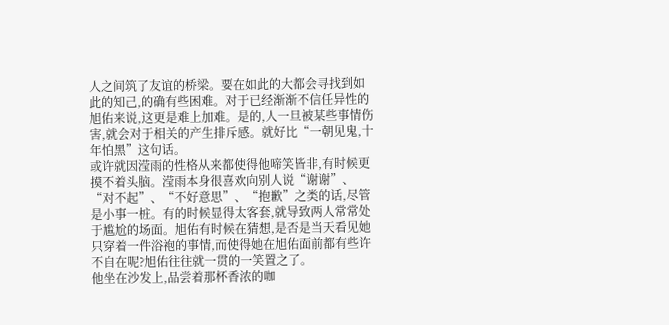人之间筑了友谊的桥梁。要在如此的大都会寻找到如此的知己,的确有些困难。对于已经渐渐不信任异性的旭佑来说,这更是难上加难。是的,人一旦被某些事情伤害,就会对于相关的产生排斥感。就好比“一朝见鬼,十年怕黑”这句话。
或许就因滢雨的性格从来都使得他啼笑皆非,有时候更摸不着头脑。滢雨本身很喜欢向别人说“谢谢”、“对不起”、“不好意思”、“抱歉”之类的话,尽管是小事一桩。有的时候显得太客套,就导致两人常常处于尴尬的场面。旭佑有时候在猜想,是否是当天看见她只穿着一件浴袍的事情,而使得她在旭佑面前都有些许不自在呢?旭佑往往就一贯的一笑置之了。
他坐在沙发上,品尝着那杯香浓的咖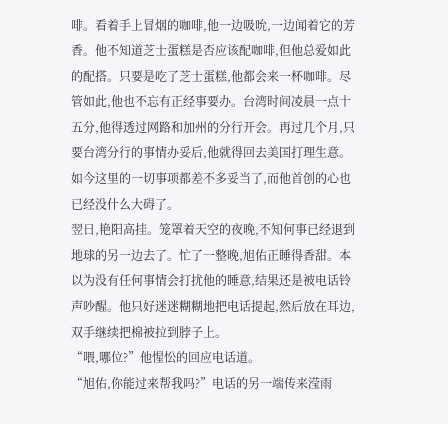啡。看着手上冒烟的咖啡,他一边吸吮,一边闻着它的芳香。他不知道芝士蛋糕是否应该配咖啡,但他总爱如此的配搭。只要是吃了芝士蛋糕,他都会来一杯咖啡。尽管如此,他也不忘有正经事要办。台湾时间凌晨一点十五分,他得透过网路和加州的分行开会。再过几个月,只要台湾分行的事情办妥后,他就得回去美国打理生意。如今这里的一切事项都差不多妥当了,而他首创的心也已经没什么大碍了。
翌日,艳阳高挂。笼罩着天空的夜晚,不知何事已经退到地球的另一边去了。忙了一整晚,旭佑正睡得香甜。本以为没有任何事情会打扰他的睡意,结果还是被电话铃声吵醒。他只好迷迷糊糊地把电话提起,然后放在耳边,双手继续把棉被拉到脖子上。
“喂,哪位?”他惺忪的回应电话道。
“旭佑,你能过来帮我吗?”电话的另一端传来滢雨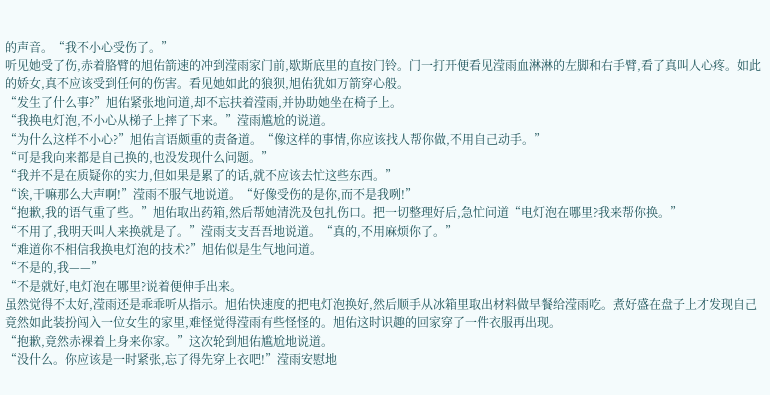的声音。“我不小心受伤了。”
听见她受了伤,赤着胳臂的旭佑箭速的冲到滢雨家门前,歇斯底里的直按门铃。门一打开便看见滢雨血淋淋的左脚和右手臂,看了真叫人心疼。如此的娇女,真不应该受到任何的伤害。看见她如此的狼狈,旭佑犹如万箭穿心般。
“发生了什么事?”旭佑紧张地问道,却不忘扶着滢雨,并协助她坐在椅子上。
“我换电灯泡,不小心从梯子上摔了下来。”滢雨尴尬的说道。
“为什么这样不小心?”旭佑言语颇重的责备道。“像这样的事情,你应该找人帮你做,不用自己动手。”
“可是我向来都是自己换的,也没发现什么问题。”
“我并不是在质疑你的实力,但如果是累了的话,就不应该去忙这些东西。”
“诶,干嘛那么大声啊!”滢雨不服气地说道。“好像受伤的是你,而不是我咧!”
“抱歉,我的语气重了些。”旭佑取出药箱,然后帮她清洗及包扎伤口。把一切整理好后,急忙问道“电灯泡在哪里?我来帮你换。”
“不用了,我明天叫人来换就是了。”滢雨支支吾吾地说道。“真的,不用麻烦你了。”
“难道你不相信我换电灯泡的技术?”旭佑似是生气地问道。
“不是的,我——”
“不是就好,电灯泡在哪里?说着便伸手出来。
虽然觉得不太好,滢雨还是乖乖听从指示。旭佑快速度的把电灯泡换好,然后顺手从冰箱里取出材料做早餐给滢雨吃。煮好盛在盘子上才发现自己竟然如此装扮闯入一位女生的家里,难怪觉得滢雨有些怪怪的。旭佑这时识趣的回家穿了一件衣服再出现。
“抱歉,竟然赤裸着上身来你家。”这次轮到旭佑尴尬地说道。
“没什么。你应该是一时紧张,忘了得先穿上衣吧!”滢雨安慰地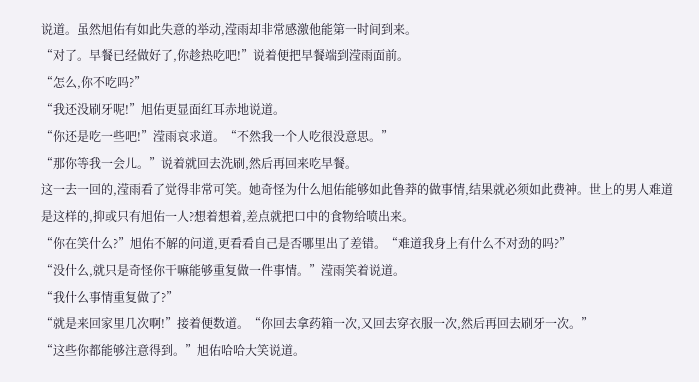说道。虽然旭佑有如此失意的举动,滢雨却非常感激他能第一时间到来。
“对了。早餐已经做好了,你趁热吃吧!”说着便把早餐端到滢雨面前。
“怎么,你不吃吗?”
“我还没刷牙呢!”旭佑更显面红耳赤地说道。
“你还是吃一些吧!”滢雨哀求道。“不然我一个人吃很没意思。”
“那你等我一会儿。”说着就回去洗刷,然后再回来吃早餐。
这一去一回的,滢雨看了觉得非常可笑。她奇怪为什么旭佑能够如此鲁莽的做事情,结果就必须如此费神。世上的男人难道是这样的,抑或只有旭佑一人?想着想着,差点就把口中的食物给喷出来。
“你在笑什么?”旭佑不解的问道,更看看自己是否哪里出了差错。“难道我身上有什么不对劲的吗?”
“没什么,就只是奇怪你干嘛能够重复做一件事情。”滢雨笑着说道。
“我什么事情重复做了?”
“就是来回家里几次啊!”接着便数道。“你回去拿药箱一次,又回去穿衣服一次,然后再回去刷牙一次。”
“这些你都能够注意得到。”旭佑哈哈大笑说道。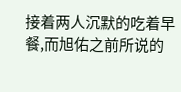接着两人沉默的吃着早餐,而旭佑之前所说的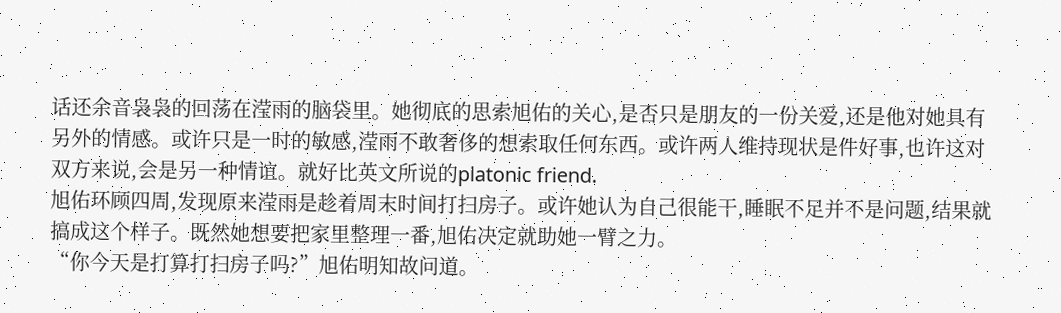话还余音袅袅的回荡在滢雨的脑袋里。她彻底的思索旭佑的关心,是否只是朋友的一份关爱,还是他对她具有另外的情感。或许只是一时的敏感,滢雨不敢奢侈的想索取任何东西。或许两人维持现状是件好事,也许这对双方来说,会是另一种情谊。就好比英文所说的platonic friend.
旭佑环顾四周,发现原来滢雨是趁着周末时间打扫房子。或许她认为自己很能干,睡眠不足并不是问题,结果就搞成这个样子。既然她想要把家里整理一番,旭佑决定就助她一臂之力。
“你今天是打算打扫房子吗?”旭佑明知故问道。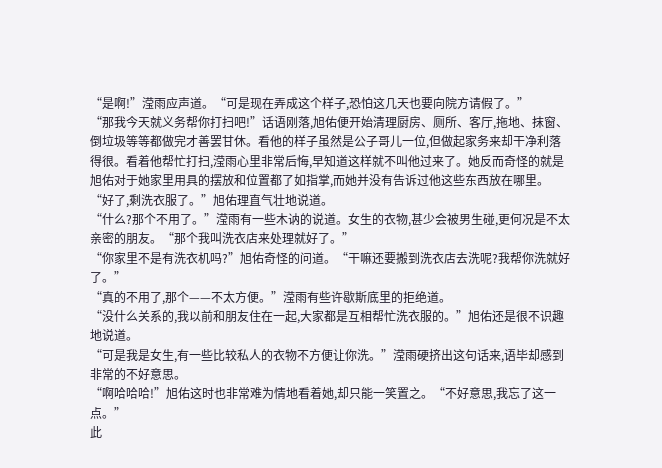“是啊!”滢雨应声道。“可是现在弄成这个样子,恐怕这几天也要向院方请假了。”
“那我今天就义务帮你打扫吧!”话语刚落,旭佑便开始清理厨房、厕所、客厅,拖地、抹窗、倒垃圾等等都做完才善罢甘休。看他的样子虽然是公子哥儿一位,但做起家务来却干净利落得很。看着他帮忙打扫,滢雨心里非常后悔,早知道这样就不叫他过来了。她反而奇怪的就是旭佑对于她家里用具的摆放和位置都了如指掌,而她并没有告诉过他这些东西放在哪里。
“好了,剩洗衣服了。”旭佑理直气壮地说道。
“什么?那个不用了。”滢雨有一些木讷的说道。女生的衣物,甚少会被男生碰,更何况是不太亲密的朋友。“那个我叫洗衣店来处理就好了。”
“你家里不是有洗衣机吗?”旭佑奇怪的问道。“干嘛还要搬到洗衣店去洗呢?我帮你洗就好了。”
“真的不用了,那个——不太方便。”滢雨有些许歇斯底里的拒绝道。
“没什么关系的,我以前和朋友住在一起,大家都是互相帮忙洗衣服的。”旭佑还是很不识趣地说道。
“可是我是女生,有一些比较私人的衣物不方便让你洗。”滢雨硬挤出这句话来,语毕却感到非常的不好意思。
“啊哈哈哈!”旭佑这时也非常难为情地看着她,却只能一笑置之。“不好意思,我忘了这一点。”
此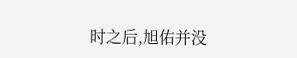时之后,旭佑并没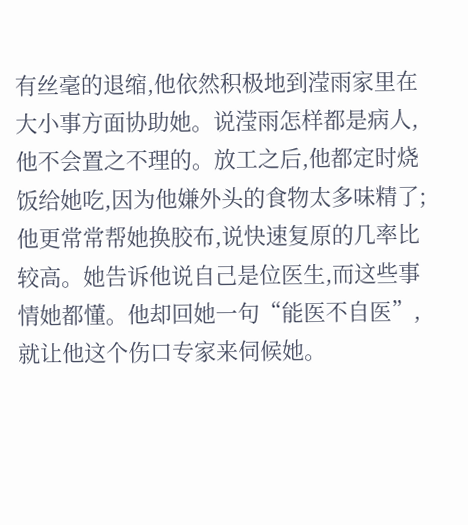有丝毫的退缩,他依然积极地到滢雨家里在大小事方面协助她。说滢雨怎样都是病人,他不会置之不理的。放工之后,他都定时烧饭给她吃,因为他嫌外头的食物太多味精了;他更常常帮她换胶布,说快速复原的几率比较高。她告诉他说自己是位医生,而这些事情她都懂。他却回她一句“能医不自医”,就让他这个伤口专家来伺候她。